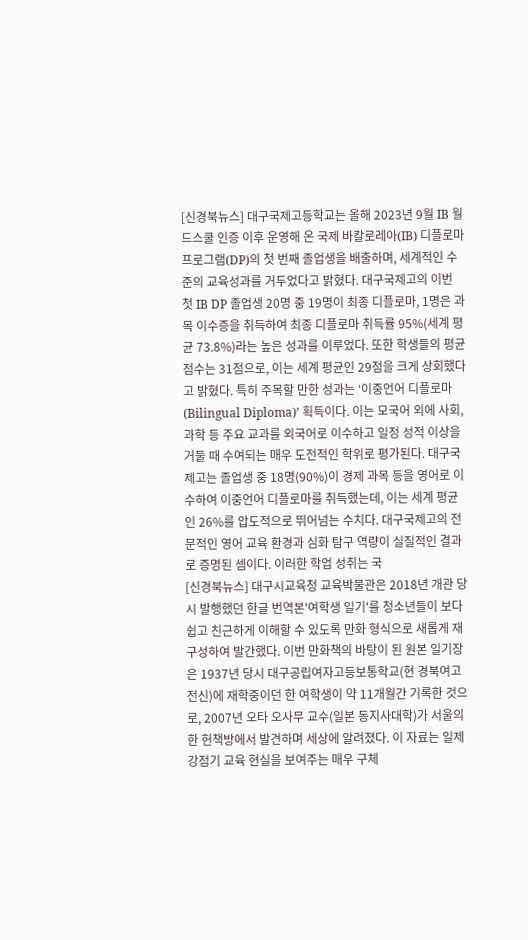[신경북뉴스] 대구국제고등학교는 올해 2023년 9월 IB 월드스쿨 인증 이후 운영해 온 국제 바칼로레아(IB) 디플로마 프로그램(DP)의 첫 번째 졸업생을 배출하며, 세계적인 수준의 교육성과를 거두었다고 밝혔다. 대구국제고의 이번 첫 IB DP 졸업생 20명 중 19명이 최종 디플로마, 1명은 과목 이수증을 취득하여 최종 디플로마 취득률 95%(세계 평균 73.8%)라는 높은 성과를 이루었다. 또한 학생들의 평균 점수는 31점으로, 이는 세계 평균인 29점을 크게 상회했다고 밝혔다. 특히 주목할 만한 성과는 ‘이중언어 디플로마(Bilingual Diploma)’ 획득이다. 이는 모국어 외에 사회, 과학 등 주요 교과를 외국어로 이수하고 일정 성적 이상을 거둘 때 수여되는 매우 도전적인 학위로 평가된다. 대구국제고는 졸업생 중 18명(90%)이 경제 과목 등을 영어로 이수하여 이중언어 디플로마를 취득했는데, 이는 세계 평균인 26%를 압도적으로 뛰어넘는 수치다. 대구국제고의 전문적인 영어 교육 환경과 심화 탐구 역량이 실질적인 결과로 증명된 셈이다. 이러한 학업 성취는 국
[신경북뉴스] 대구시교육청 교육박물관은 2018년 개관 당시 발행했던 한글 번역본'여학생 일기'를 청소년들이 보다 쉽고 친근하게 이해할 수 있도록 만화 형식으로 새롭게 재구성하여 발간했다. 이번 만화책의 바탕이 된 원본 일기장은 1937년 당시 대구공립여자고등보통학교(현 경북여고 전신)에 재학중이던 한 여학생이 약 11개월간 기록한 것으로, 2007년 오타 오사무 교수(일본 동지사대학)가 서울의 한 헌책방에서 발견하며 세상에 알려졌다. 이 자료는 일제강점기 교육 현실을 보여주는 매우 구체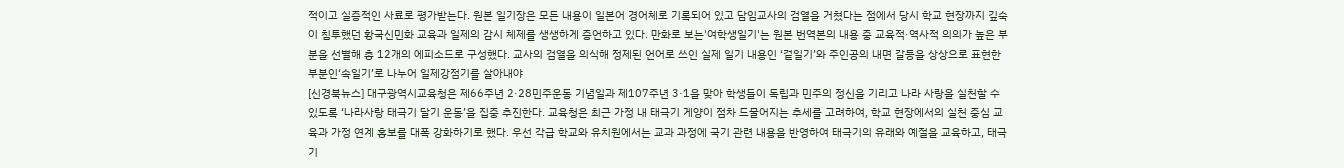적이고 실증적인 사료로 평가받는다. 원본 일기장은 모든 내용이 일본어 경어체로 기록되어 있고 담임교사의 검열을 거쳤다는 점에서 당시 학교 현장까지 깊숙이 침투했던 황국신민화 교육과 일제의 감시 체제를 생생하게 증언하고 있다. 만화로 보는'여학생일기'는 원본 번역본의 내용 중 교육적·역사적 의의가 높은 부분을 선별해 총 12개의 에피소드로 구성했다. 교사의 검열을 의식해 정제된 언어로 쓰인 실제 일기 내용인 ‘겉일기’와 주인공의 내면 갈등을 상상으로 표현한 부분인‘속일기’로 나누어 일제강점기를 살아내야
[신경북뉴스] 대구광역시교육청은 제66주년 2·28민주운동 기념일과 제107주년 3·1을 맞아 학생들이 독립과 민주의 정신을 기리고 나라 사랑을 실천할 수 있도록 ‘나라사랑 태극기 달기 운동’을 집중 추진한다. 교육청은 최근 가정 내 태극기 게양이 점차 드물어지는 추세를 고려하여, 학교 현장에서의 실천 중심 교육과 가정 연계 홍보를 대폭 강화하기로 했다. 우선 각급 학교와 유치원에서는 교과 과정에 국기 관련 내용을 반영하여 태극기의 유래와 예절을 교육하고, 태극기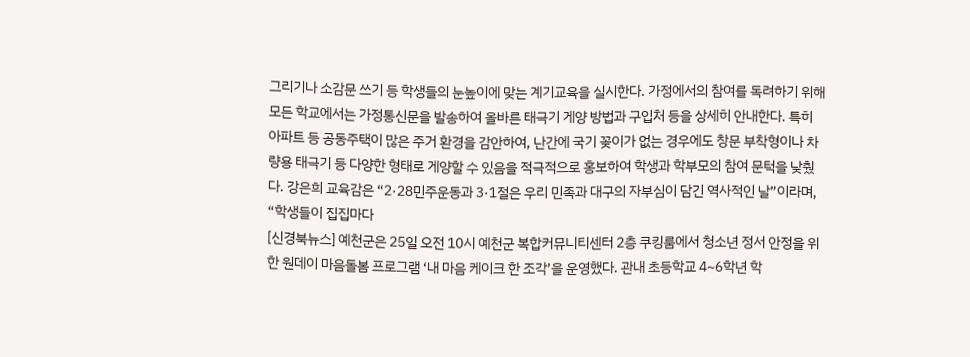그리기나 소감문 쓰기 등 학생들의 눈높이에 맞는 계기교육을 실시한다. 가정에서의 참여를 독려하기 위해 모든 학교에서는 가정통신문을 발송하여 올바른 태극기 게양 방법과 구입처 등을 상세히 안내한다. 특히 아파트 등 공동주택이 많은 주거 환경을 감안하여, 난간에 국기 꽂이가 없는 경우에도 창문 부착형이나 차량용 태극기 등 다양한 형태로 게양할 수 있음을 적극적으로 홍보하여 학생과 학부모의 참여 문턱을 낮췄다. 강은희 교육감은 “2·28민주운동과 3·1절은 우리 민족과 대구의 자부심이 담긴 역사적인 날”이라며, “학생들이 집집마다
[신경북뉴스] 예천군은 25일 오전 10시 예천군 복합커뮤니티센터 2층 쿠킹룸에서 청소년 정서 안정을 위한 원데이 마음돌봄 프로그램 ‘내 마음 케이크 한 조각’을 운영했다. 관내 초등학교 4~6학년 학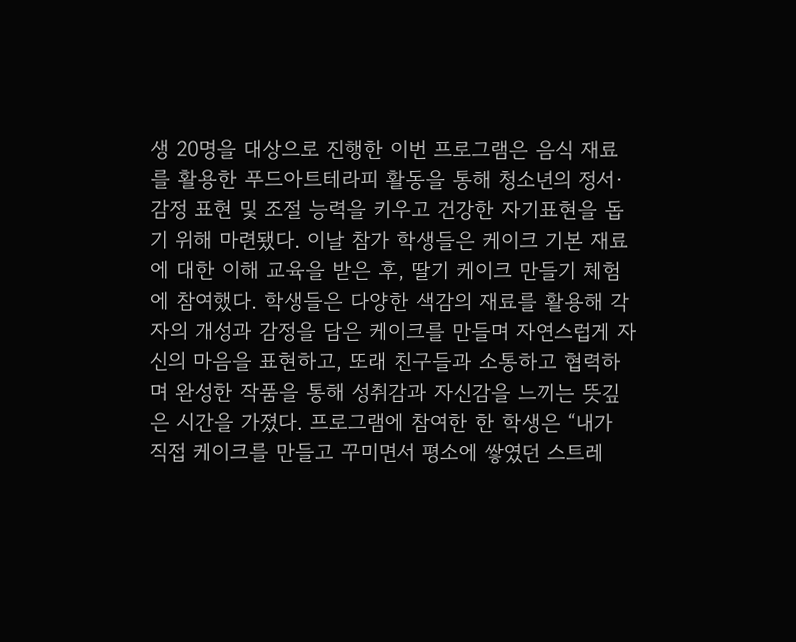생 20명을 대상으로 진행한 이번 프로그램은 음식 재료를 활용한 푸드아트테라피 활동을 통해 청소년의 정서·감정 표현 및 조절 능력을 키우고 건강한 자기표현을 돕기 위해 마련됐다. 이날 참가 학생들은 케이크 기본 재료에 대한 이해 교육을 받은 후, 딸기 케이크 만들기 체험에 참여했다. 학생들은 다양한 색감의 재료를 활용해 각자의 개성과 감정을 담은 케이크를 만들며 자연스럽게 자신의 마음을 표현하고, 또래 친구들과 소통하고 협력하며 완성한 작품을 통해 성취감과 자신감을 느끼는 뜻깊은 시간을 가졌다. 프로그램에 참여한 한 학생은 “내가 직접 케이크를 만들고 꾸미면서 평소에 쌓였던 스트레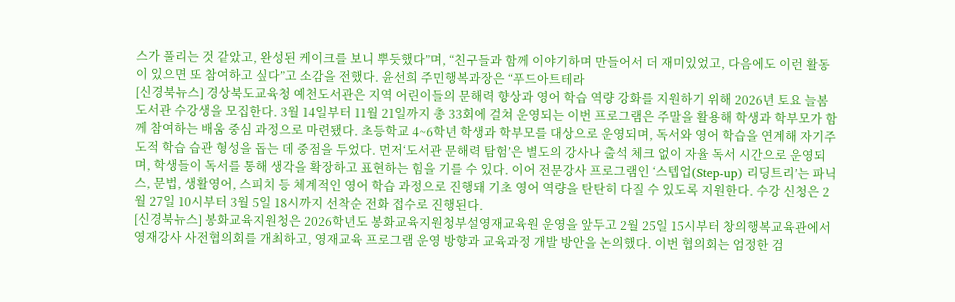스가 풀리는 것 같았고, 완성된 케이크를 보니 뿌듯했다”며, “친구들과 함께 이야기하며 만들어서 더 재미있었고, 다음에도 이런 활동이 있으면 또 참여하고 싶다”고 소감을 전했다. 윤선희 주민행복과장은 “푸드아트테라
[신경북뉴스] 경상북도교육청 예천도서관은 지역 어린이들의 문해력 향상과 영어 학습 역량 강화를 지원하기 위해 2026년 토요 늘봄도서관 수강생을 모집한다. 3월 14일부터 11월 21일까지 총 33회에 걸쳐 운영되는 이번 프로그램은 주말을 활용해 학생과 학부모가 함께 참여하는 배움 중심 과정으로 마련됐다. 초등학교 4~6학년 학생과 학부모를 대상으로 운영되며, 독서와 영어 학습을 연계해 자기주도적 학습 습관 형성을 돕는 데 중점을 두었다. 먼저‘도서관 문해력 탐험’은 별도의 강사나 출석 체크 없이 자율 독서 시간으로 운영되며, 학생들이 독서를 통해 생각을 확장하고 표현하는 힘을 기를 수 있다. 이어 전문강사 프로그램인 ‘스텝업(Step-up) 리딩트리’는 파닉스, 문법, 생활영어, 스피치 등 체계적인 영어 학습 과정으로 진행돼 기초 영어 역량을 탄탄히 다질 수 있도록 지원한다. 수강 신청은 2월 27일 10시부터 3월 5일 18시까지 선착순 전화 접수로 진행된다.
[신경북뉴스] 봉화교육지원청은 2026학년도 봉화교육지원청부설영재교육원 운영을 앞두고 2월 25일 15시부터 창의행복교육관에서 영재강사 사전협의회를 개최하고, 영재교육 프로그램 운영 방향과 교육과정 개발 방안을 논의했다. 이번 협의회는 엄정한 검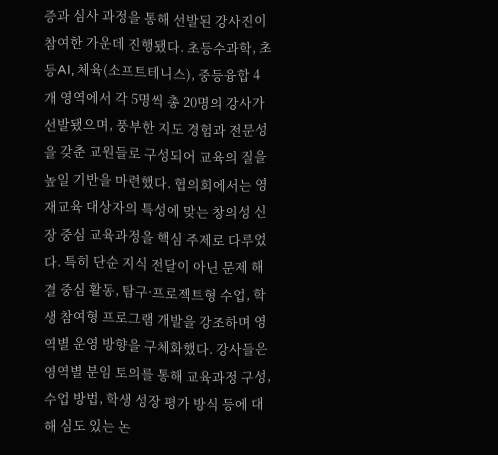증과 심사 과정을 통해 선발된 강사진이 참여한 가운데 진행됐다. 초등수과학, 초등AI, 체육(소프트테니스), 중등융합 4개 영역에서 각 5명씩 총 20명의 강사가 선발됐으며, 풍부한 지도 경험과 전문성을 갖춘 교원들로 구성되어 교육의 질을 높일 기반을 마련했다. 협의회에서는 영재교육 대상자의 특성에 맞는 창의성 신장 중심 교육과정을 핵심 주제로 다루었다. 특히 단순 지식 전달이 아닌 문제 해결 중심 활동, 탐구·프로젝트형 수업, 학생 참여형 프로그램 개발을 강조하며 영역별 운영 방향을 구체화했다. 강사들은 영역별 분임 토의를 통해 교육과정 구성, 수업 방법, 학생 성장 평가 방식 등에 대해 심도 있는 논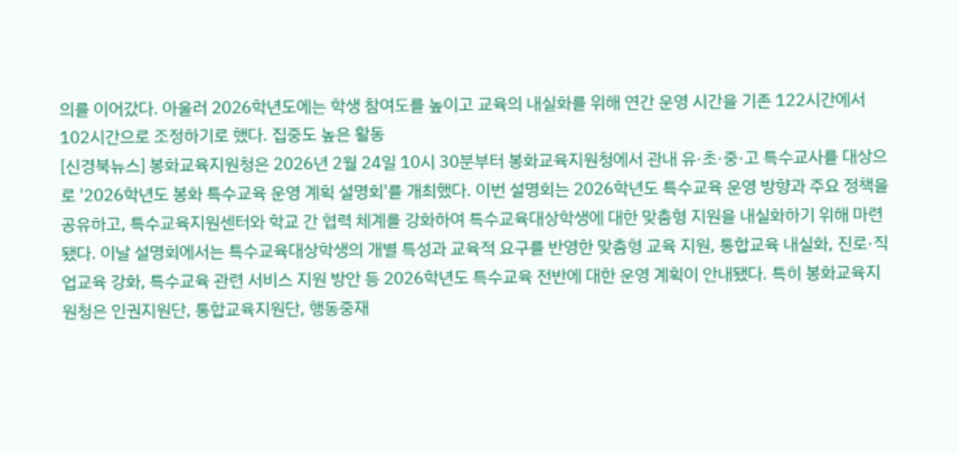의를 이어갔다. 아울러 2026학년도에는 학생 참여도를 높이고 교육의 내실화를 위해 연간 운영 시간을 기존 122시간에서 102시간으로 조정하기로 했다. 집중도 높은 활동
[신경북뉴스] 봉화교육지원청은 2026년 2월 24일 10시 30분부터 봉화교육지원청에서 관내 유·초·중·고 특수교사를 대상으로 '2026학년도 봉화 특수교육 운영 계획 설명회'를 개최했다. 이번 설명회는 2026학년도 특수교육 운영 방향과 주요 정책을 공유하고, 특수교육지원센터와 학교 간 협력 체계를 강화하여 특수교육대상학생에 대한 맞춤형 지원을 내실화하기 위해 마련됐다. 이날 설명회에서는 특수교육대상학생의 개별 특성과 교육적 요구를 반영한 맞춤형 교육 지원, 통합교육 내실화, 진로·직업교육 강화, 특수교육 관련 서비스 지원 방안 등 2026학년도 특수교육 전반에 대한 운영 계획이 안내됐다. 특히 봉화교육지원청은 인권지원단, 통합교육지원단, 행동중재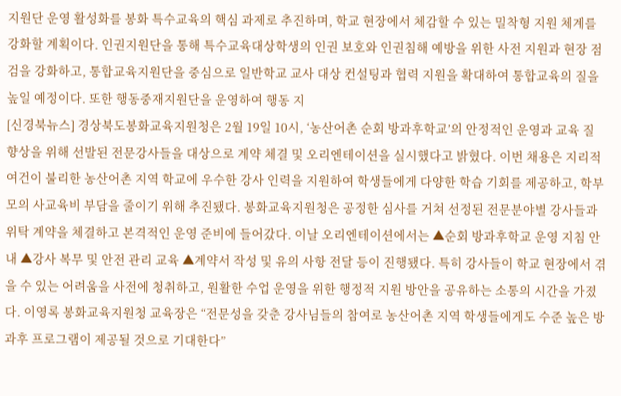지원단 운영 활성화를 봉화 특수교육의 핵심 과제로 추진하며, 학교 현장에서 체감할 수 있는 밀착형 지원 체계를 강화할 계획이다. 인권지원단을 통해 특수교육대상학생의 인권 보호와 인권침해 예방을 위한 사전 지원과 현장 점검을 강화하고, 통합교육지원단을 중심으로 일반학교 교사 대상 컨설팅과 협력 지원을 확대하여 통합교육의 질을 높일 예정이다. 또한 행동중재지원단을 운영하여 행동 지
[신경북뉴스] 경상북도봉화교육지원청은 2월 19일 10시, ‘농산어촌 순회 방과후학교’의 안정적인 운영과 교육 질 향상을 위해 선발된 전문강사들을 대상으로 계약 체결 및 오리엔테이션을 실시했다고 밝혔다. 이번 채용은 지리적 여건이 불리한 농산어촌 지역 학교에 우수한 강사 인력을 지원하여 학생들에게 다양한 학습 기회를 제공하고, 학부모의 사교육비 부담을 줄이기 위해 추진됐다. 봉화교육지원청은 공정한 심사를 거쳐 선정된 전문분야별 강사들과 위탁 계약을 체결하고 본격적인 운영 준비에 들어갔다. 이날 오리엔테이션에서는 ▲순회 방과후학교 운영 지침 안내 ▲강사 복무 및 안전 관리 교육 ▲계약서 작성 및 유의 사항 전달 등이 진행됐다. 특히 강사들이 학교 현장에서 겪을 수 있는 어려움을 사전에 청취하고, 원활한 수업 운영을 위한 행정적 지원 방안을 공유하는 소통의 시간을 가졌다. 이영록 봉화교육지원청 교육장은 “전문성을 갖춘 강사님들의 참여로 농산어촌 지역 학생들에게도 수준 높은 방과후 프로그램이 제공될 것으로 기대한다”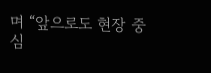며 “앞으로도 현장 중심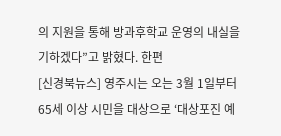의 지원을 통해 방과후학교 운영의 내실을 기하겠다”고 밝혔다. 한편
[신경북뉴스] 영주시는 오는 3월 1일부터 65세 이상 시민을 대상으로 ‘대상포진 예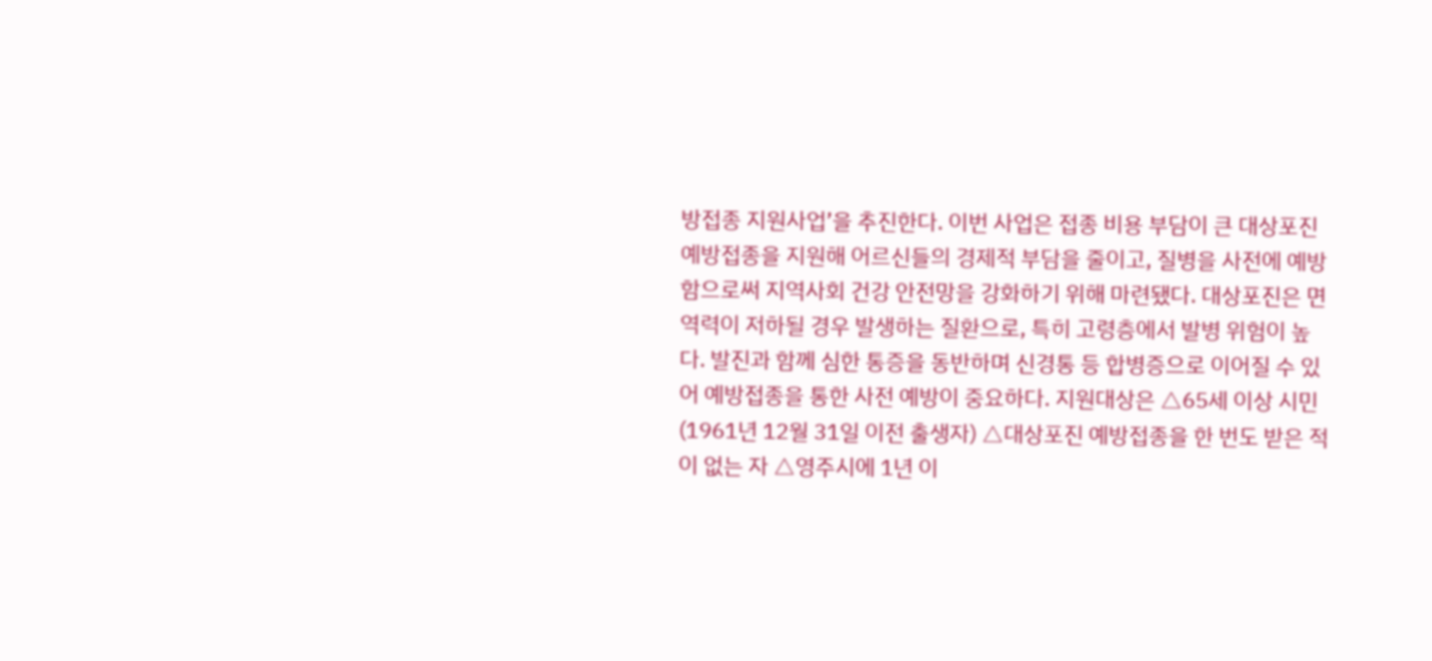방접종 지원사업’을 추진한다. 이번 사업은 접종 비용 부담이 큰 대상포진 예방접종을 지원해 어르신들의 경제적 부담을 줄이고, 질병을 사전에 예방함으로써 지역사회 건강 안전망을 강화하기 위해 마련됐다. 대상포진은 면역력이 저하될 경우 발생하는 질환으로, 특히 고령층에서 발병 위험이 높다. 발진과 함께 심한 통증을 동반하며 신경통 등 합병증으로 이어질 수 있어 예방접종을 통한 사전 예방이 중요하다. 지원대상은 △65세 이상 시민(1961년 12월 31일 이전 출생자) △대상포진 예방접종을 한 번도 받은 적이 없는 자 △영주시에 1년 이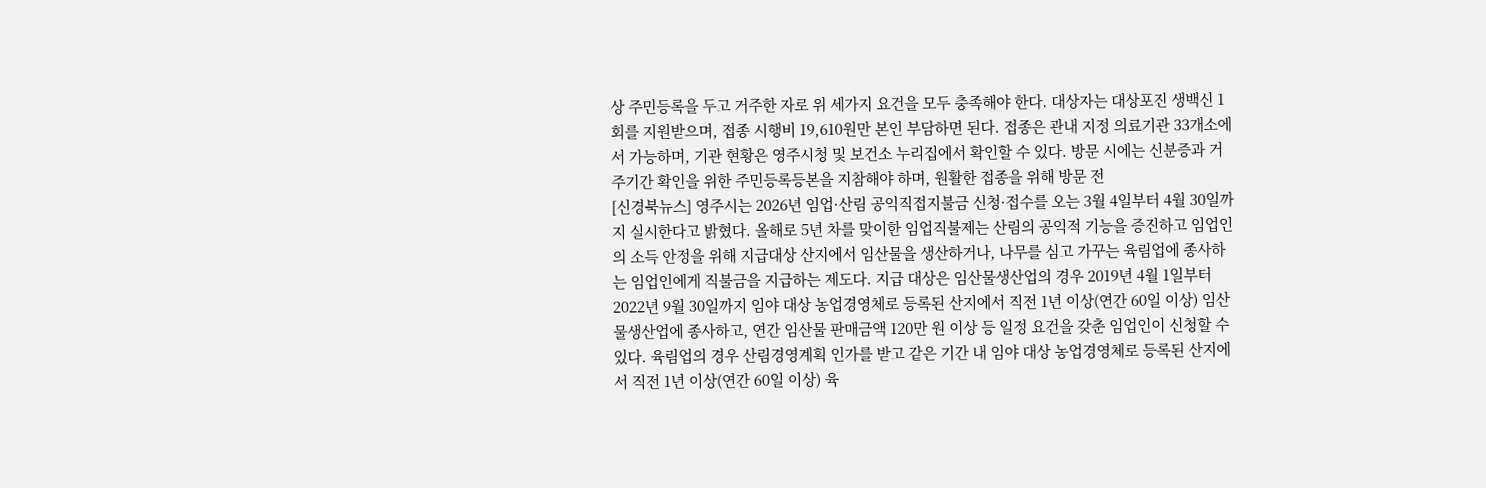상 주민등록을 두고 거주한 자로 위 세가지 요건을 모두 충족해야 한다. 대상자는 대상포진 생백신 1회를 지원받으며, 접종 시행비 19,610원만 본인 부담하면 된다. 접종은 관내 지정 의료기관 33개소에서 가능하며, 기관 현황은 영주시청 및 보건소 누리집에서 확인할 수 있다. 방문 시에는 신분증과 거주기간 확인을 위한 주민등록등본을 지참해야 하며, 원활한 접종을 위해 방문 전
[신경북뉴스] 영주시는 2026년 임업·산림 공익직접지불금 신청·접수를 오는 3월 4일부터 4월 30일까지 실시한다고 밝혔다. 올해로 5년 차를 맞이한 임업직불제는 산림의 공익적 기능을 증진하고 임업인의 소득 안정을 위해 지급대상 산지에서 임산물을 생산하거나, 나무를 심고 가꾸는 육림업에 종사하는 임업인에게 직불금을 지급하는 제도다. 지급 대상은 임산물생산업의 경우 2019년 4월 1일부터 2022년 9월 30일까지 임야 대상 농업경영체로 등록된 산지에서 직전 1년 이상(연간 60일 이상) 임산물생산업에 종사하고, 연간 임산물 판매금액 120만 원 이상 등 일정 요건을 갖춘 임업인이 신청할 수 있다. 육림업의 경우 산림경영계획 인가를 받고 같은 기간 내 임야 대상 농업경영체로 등록된 산지에서 직전 1년 이상(연간 60일 이상) 육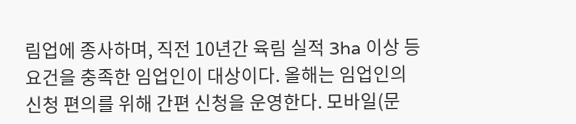림업에 종사하며, 직전 10년간 육림 실적 3ha 이상 등 요건을 충족한 임업인이 대상이다. 올해는 임업인의 신청 편의를 위해 간편 신청을 운영한다. 모바일(문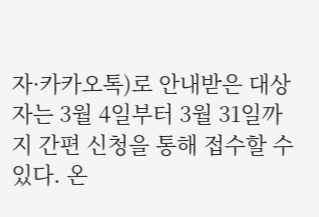자·카카오톡)로 안내받은 대상자는 3월 4일부터 3월 31일까지 간편 신청을 통해 접수할 수 있다. 온